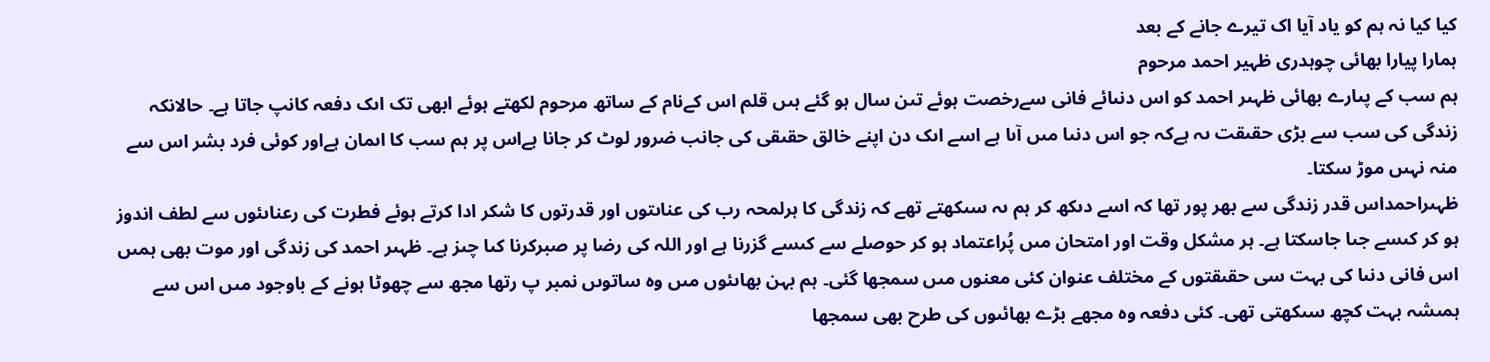کیا کیا نہ ہم کو یاد آیا اک تیرے جانے کے بعد
ہمارا پیارا بھائی چوہدری ظہیر احمد مرحوم
ہم سب کے پىارے بھائى ظہىر احمد کو اس دنىائے فانى سےرخصت ہوئے تىن سال ہو گئے ہىں قلم اس کےنام کے ساتھ مرحوم لکھتے ہوئے ابھى تک اىک دفعہ کانپ جاتا ہے۔ حالانکہ زندگى کى سب سے بڑى حقىقت ىہ ہےکہ جو اس دنىا مىں آىا ہے اسے اىک دن اپنے خالق حقىقى کى جانب ضرور لوٹ کر جانا ہےاس پر ہم سب کا اىمان ہےاور کوئى فرد بشر اس سے منہ نہىں موڑ سکتا۔
ظہىراحمداس قدر زندگى سے بھر پور تھا کہ اسے دىکھ کر ہم ىہ سىکھتے تھے کہ زندگى کا ہرلمحہ رب کى عناىتوں اور قدرتوں کا شکر ادا کرتے ہوئے فطرت کى رعناىئوں سے لطف اندوز ہو کر کىسے جىا جاسکتا ہے۔ ہر مشکل وقت اور امتحان مىں پُراعتماد ہو کر حوصلے سے کىسے گزرنا ہے اور اللہ کى رضا پر صبرکرنا کىا چىز ہے۔ ظہىر احمد کى زندگى اور موت بھى ہمىں اس فانى دنىا کى بہت سى حقىقتوں کے مختلف عنوان کئى معنوں مىں سمجھا گئى۔ ہم بہن بھاىئوں مىں وہ ساتوىں نمبر پ رتھا مجھ سے چھوٹا ہونے کے باوجود مىں اس سے ہمىشہ بہت کچھ سىکھتى تھى۔ کئى دفعہ وہ مجھے بڑے بھائىوں کى طرح بھى سمجھا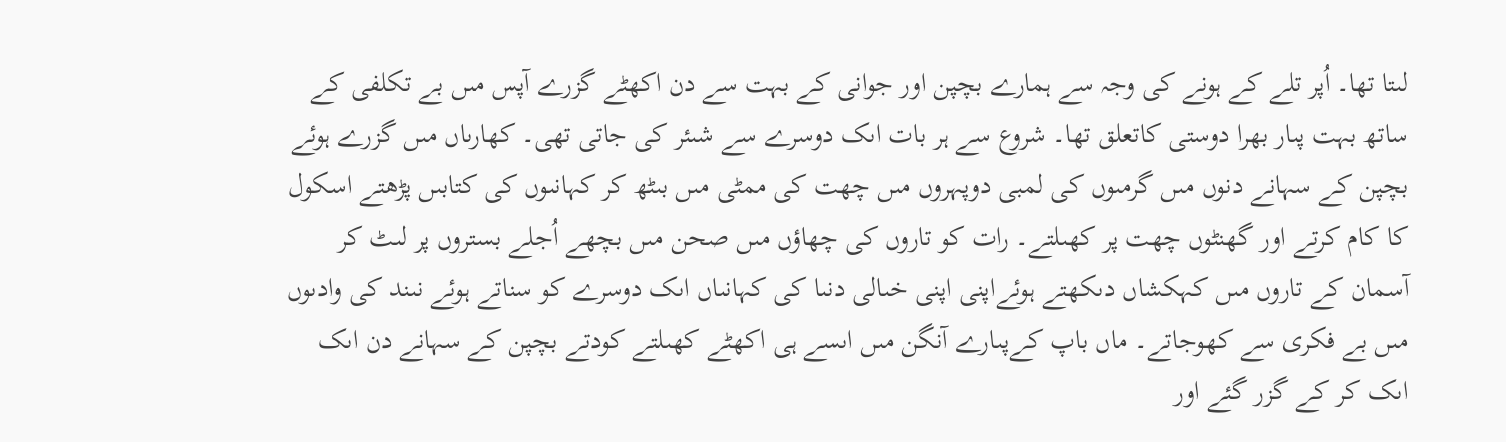لىتا تھا۔ اُپر تلے کے ہونے کى وجہ سے ہمارے بچپن اور جوانى کے بہت سے دن اکھٹے گزرے آپس مىں بے تکلفى کے ساتھ بہت پىار بھرا دوستى کاتعلق تھا۔ شروع سے ہر بات اىک دوسرے سے شىئر کى جاتى تھى۔ کھارىاں مىں گزرے ہوئے بچپن کے سہانے دنوں مىں گرمىوں کى لمبى دوپہروں مىں چھت کى ممٹى مىں بىٹھ کر کہانىوں کى کتابىں پڑھتے اسکول کا کام کرتے اور گھنٹوں چھت پر کھىلتے۔ رات کو تاروں کى چھاؤں مىں صحن مىں بچھے اُجلے بستروں پر لىٹ کر آسمان کے تاروں مىں کہکشاں دىکھتے ہوئےاپنى اپنى خىالى دنىا کى کہانىاں اىک دوسرے کو سناتے ہوئے نىند کى وادىوں مىں بے فکرى سے کھوجاتے۔ ماں باپ کےپىارے آنگن مىں اىسے ہى اکھٹے کھىلتے کودتے بچپن کے سہانے دن اىک اىک کر کے گزر گئے اور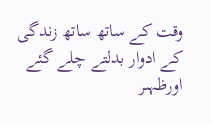وقت کے ساتھ ساتھ زندگى کے ادوار بدلتے چلے گئے اورظہىر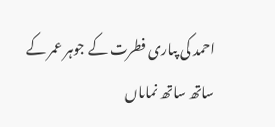احمد کى پىارى فطرت کے جوہر عمر کے ساتھ ساتھ نماىاں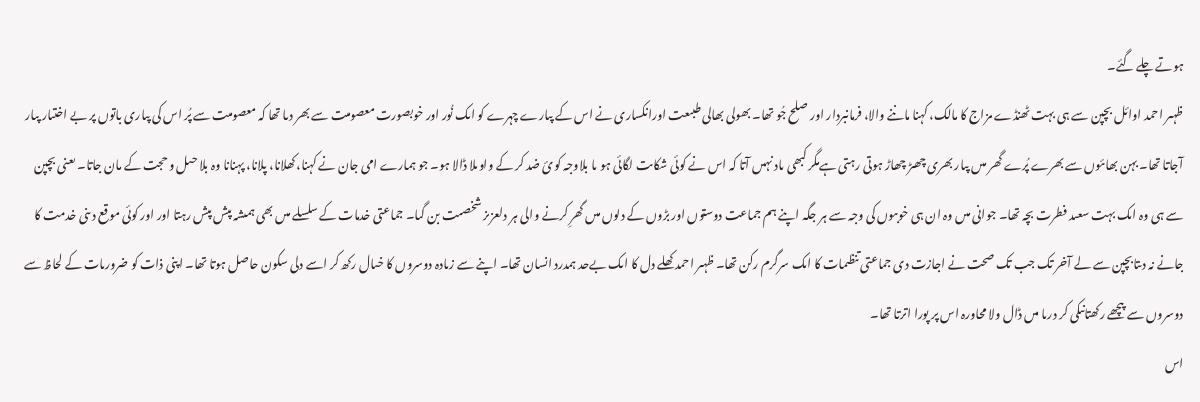ہوتے چلے گئے۔
ظہىر احمد اوائل بچپن سے ہى بہت ٹھنڈے مزاج کا مالک، کہنا ماننے والا، فرمانبردار اور صلح جُو تھا۔ بھولى بھالى طبىعت اورانکسارى نے اس کے پىارے چہرے کو اىک نُور اور خوبصورت معصومىت سے بھر دىا تھا کہ معصومىت سے پُر اس کى پىارى باتوں پر بے اختىار پىار آجاتا تھا۔ بہن بھاىئوں سے بھرے پُرے گھر مىں پىار بھرى چھىڑ چھاڑ ہوتى رہتى ہےمگر کبھى ىاد نہىں آتا کہ اس نے کوئى شکاىت لگائى ہو ىا بلاوجہ کوئ ضد کر کے واوىلا ڈالا ہو۔ جو ہمارے امى جان نے کہنا، کھلانا، پلانا، پہنانا وہ بلا حىل و حجت کے مان جاتا۔ ىعنى بچپن سے ہى وہ اىک بہت سعىد فطرت بچہ تھا۔ جوانى مىں وہ ان ہى خوبىوں کى وجہ سے ہر جگہ اپنے ہم جماعت دوستوں اور بڑوں کے دلوں مىں گھرِ کرنے والى ہر دلعزىز شخصىت بن گىا۔ جماعتى خدمات کے سلسلے مىں بھى ہمىشہ پىش پىش رہتا اور اور کوئى موقع دىنى خدمت کا جانے نہ دىتابچپن سے لے آخر تک جب تک صحت نے اجازت دى جماعتى تنظىمات کا اىک سرگرم رکن تھا۔ ظہىر احمد کھلے دل کا اىک بےحد ہمدرد انسان تھا۔ اپنے سے زىادہ دوسروں کا خىال رکھ کر اسے دلى سکون حاصل ہوتا تھا۔ اپنى ذات کو ضرورىات کے لحاظ سے دوسروں سے پىچھے رکھتانىکى کر درىا مىں ڈال ولا محاورہ اس پر پورا اترتا تھا۔
اس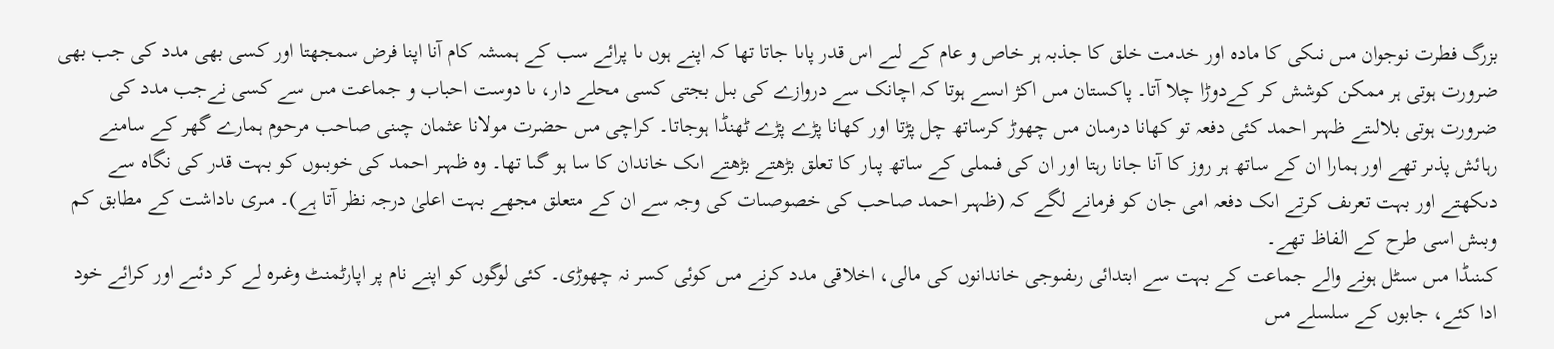بزرگ فطرت نوجوان مىں نىکى کا مادہ اور خدمت خلق کا جذبہ ہر خاص و عام کے لىے اس قدر پاىا جاتا تھا کہ اپنے ہوں ىا پرائے سب کے ہمىشہ کام آنا اپنا فرض سمجھتا اور کسى بھى مدد کى جب بھى ضرورت ہوتى ہر ممکن کوشش کر کےدوڑا چلا آتا۔ پاکستان مىں اکژ اىسے ہوتا کہ اچانک سے دروازے کى بىل بجتى کسى محلے دار، ىا دوست احباب و جماعت مىں سے کسى نےجب مدد کى ضرورت ہوتى بلالىتے ظہىر احمد کئى دفعہ تو کھانا درمىان مىں چھوڑ کرساتھ چل پڑتا اور کھانا پڑے پڑے ٹھنڈا ہوجاتا۔ کراچى مىں حضرت مولانا عثمان چىنى صاحب مرحوم ہمارے گھر کے سامنے رہائش پذىر تھے اور ہمارا ان کے ساتھ ہر روز کا آنا جانا رہتا اور ان کى فىملى کے ساتھ پىار کا تعلق بڑھتے بڑھتے اىک خاندان کا سا ہو گىا تھا۔ وہ ظہىر احمد کى خوبىوں کو بہت قدر کى نگاہ سے دىکھتے اور بہت تعرىف کرتے اىک دفعہ امى جان کو فرمانے لگے کہ (ظہىر احمد صاحب کى خصوصىات کى وجہ سے ان کے متعلق مجھے بہت اعلىٰ درجہ نظر آتا ہے)۔ مىرى ىاداشت کے مطابق کم وبىش اسى طرح کے الفاظ تھے۔
کىنىڈا مىں سىٹل ہونے والے جماعت کے بہت سے ابتدائى رىفىوجى خاندانوں کى مالى، اخلاقى مدد کرنے مىں کوئى کسر نہ چھوڑى۔ کئى لوگوں کو اپنے نام پر اپارٹمنٹ وغىرہ لے کر دئىے اور کرائے خود ادا کئے، جابوں کے سلسلے مىں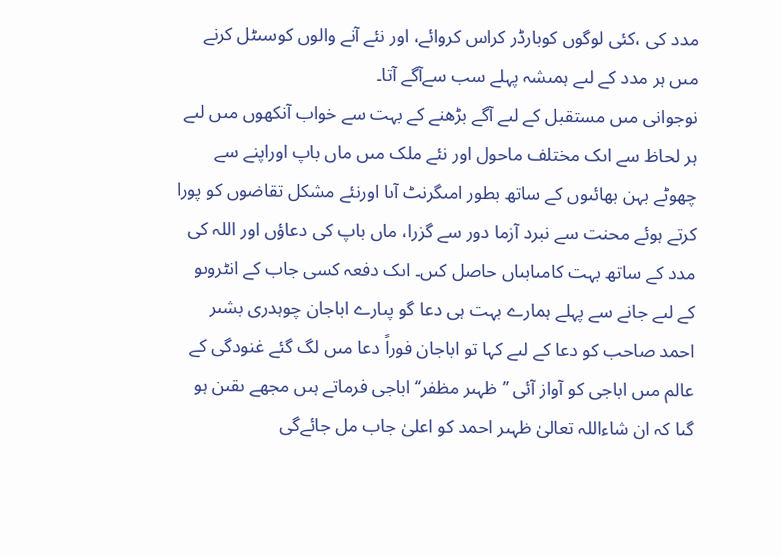مدد کى ،کئى لوگوں کوبارڈر کراس کروائے، اور نئے آنے والوں کوسىٹل کرنے مىں ہر مدد کے لىے ہمىشہ پہلے سب سےآگے آتا۔
نوجوانى مىں مستقبل کے لىے آگے بڑھنے کے بہت سے خواب آنکھوں مىں لىے ہر لحاظ سے اىک مختلف ماحول اور نئے ملک مىں ماں باپ اوراپنے سے چھوٹے بہن بھائىوں کے ساتھ بطور امىگرنٹ آىا اورنئے مشکل تقاضوں کو پورا کرتے ہوئے محنت سے نبرد آزما دور سے گزرا، ماں باپ کى دعاؤں اور اللہ کى مدد کے ساتھ بہت کامىابىاں حاصل کىں۔ اىک دفعہ کسى جاب کے انٹروىو کے لىے جانے سے پہلے ہمارے بہت ہى دعا گو پىارے اباجان چوہدرى بشىر احمد صاحب کو دعا کے لىے کہا تو اباجان فوراً دعا مىں لگ گئے غنودگى کے عالم مىں اباجى کو آواز آئى ’’ظہىر مظفر‘‘ اباجى فرماتے ہىں مجھے ىقىن ہو گىا کہ ان شاءاللہ تعالىٰ ظہىر احمد کو اعلىٰ جاب مل جائےگى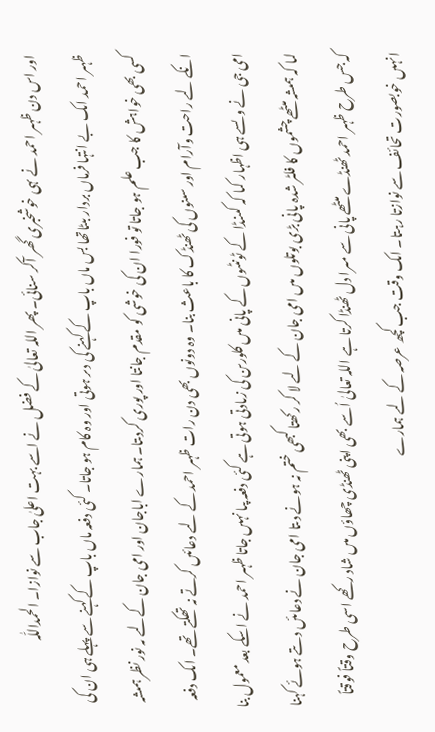اور اس دن ظہىر احمد نے ىہى خوشخبرى گھر آکر سنائى۔ پھر اللہ تعالىٰ کے فضل نے اسے بہت اعلىٰ جاب سے نوازا۔ الحمداللّٰہ
ظہىر احمد اىک بے انتہا فرماں بردار بىٹاتھا بس ماں باپ کے کہنے کى دىر ہوتى اور وہ کام ہو جاتا۔ کئى دفعہ ماں باپ کے کہنے سے پہلے ہى ان کى کسى بھى خواہش کا جب علم ہو جاتا تو فورا ان کى خوشى کو مقدم جانتا اور پورى کردىتا۔ ہمارے اباجان اور امى جان کےلىے ىہ نور نظر ہمىشہ انکے لىے راحت وآرام اور سىنوں کى ٹھنڈک کا باعث بنا۔ وہ دونوں بھى دن رات ظہىر احمد کے لىے دعائىں کرتے نہ تھکتے تھے۔ اىک دفعہ امى جى نے وىسے ہى اظہار کىا کہ کىنىڈا کے ٹونٹىوں کے پانى مىں کلورىن کى زىادتى ہوتى ہے کئى دفعہ پىا نہىں جاتا ظہىر احمد نے اسکے بعد معمول بنا لىا کہ ہمىشہ مىٹھے چشموں کا فلٹر شدہ پانى بڑى بوتلوں مىں امى جان کے لىے لا کر رکھتا کبھى ختم نہ ہونے دىتا امى جان نے دعاىئں دىتے ہوئے کہنا کہ جس طرح ظہىر احمد ٹھنڈے مىٹھے پانى سے مىرا دل ٹھنڈا کرتا ہے اللہ تعالىٰ اُسے بھى اپنى ٹھنڈى چھاؤں مىں شاد رکھے اسى طرح وقتاً فوقتاً انہىں خوبصورت تحائف سے نوازتا رہتا۔ اىک وقت جب کچھ عرصہ کے لىے ہمارے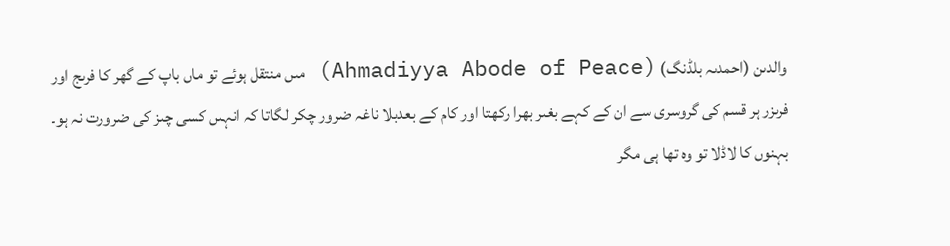والدىن (احمدىہ بلڈنگ) (Ahmadiyya Abode of Peace) مىں منتقل ہوئے تو ماں باپ کے گھر کا فرىج اور فرىزر ہر قسم کى گروسرى سے ان کے کہے بغىر بھرا رکھتا اور کام کے بعدبلا ناغہ ضرور چکر لگاتا کہ انہىں کسى چىز کى ضرورت نہ ہو۔
بہنوں کا لاڈلا تو وہ تھا ہى مگر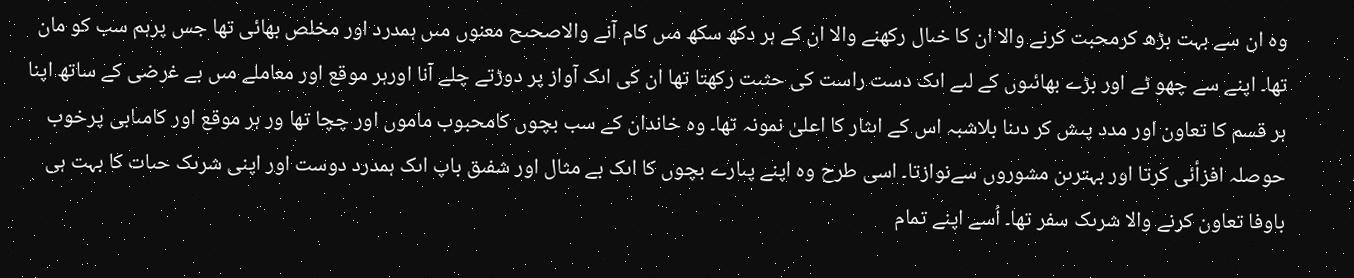وہ ان سے بہت بڑھ کرمحبت کرنے والا ان کا خىال رکھنے والا ان کے ہر دکھ سکھ مىں کام آنے والاصحىح معنوں مىں ہمدرد اور مخلص بھائى تھا جس پرہم سب کو مان تھا۔ اپنے سے چھو ٹے اور بڑے بھائىوں کے لىے اىک دست راست کى حثىت رکھتا تھا ان کى اىک آواز پر دوڑتے چلے آنا اورہر موقع اور معاملے مىں بے غرضى کے ساتھ اپنا ہر قسم کا تعاون اور مدد پىش کر دىنا بلاشبہ اس کے اىثار کا اعلىٰ نمونہ تھا۔ وہ خاندان کے سب بچوں کامحبوب ماموں اور چچا تھا ور ہر موقع اور کامىابى پرخوب حوصلہ افزأئى کرتا اور بہترىن مشوروں سےنوازتا۔ اسى طرح وہ اپنے پىارے بچوں کا اىک بے مثال اور شفىق باپ اىک ہمدرد دوست اور اپنى شرىک حىات کا بہت ہى باوفا تعاون کرنے والا شرىک سفر تھا۔ اُسے اپنے تمام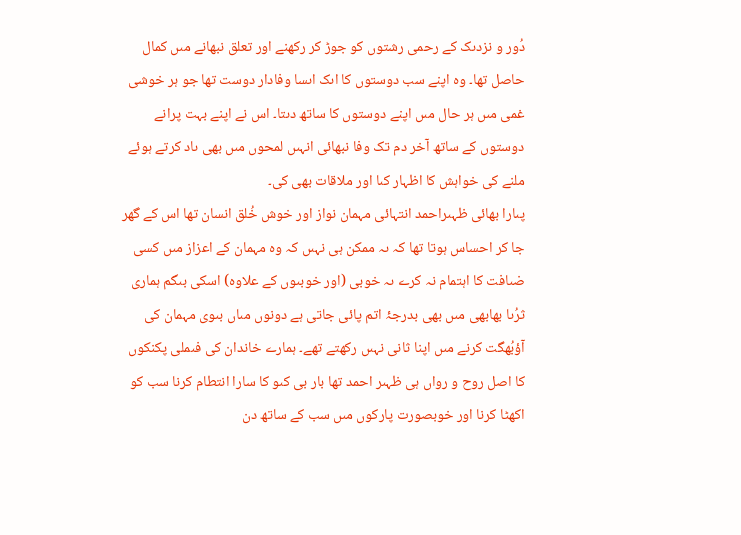دُور و نزدىک کے رحمى رشتوں کو جوڑ کر رکھنے اور تعلق نبھانے مىں کمال حاصل تھا۔ وہ اپنے سب دوستوں کا اىک اىسا وفادار دوست تھا جو ہر خوشى غمى مىں ہر حال مىں اپنے دوستوں کا ساتھ دىتا۔ اس نے اپنے بہت پرانے دوستوں کے ساتھ آخر دم تک وفا نبھائى انہىں لمحوں مىں بھى ىاد کرتے ہوئے ملنے کى خواہش کا اظہار کىا اور ملاقات بھى کى۔
پىارا بھائى ظہىراحمد انتہائى مہمان نواز اور خوش خُلق انسان تھا اس کے گھر جا کر احساس ہوتا تھا کہ ىہ ممکن ہى نہىں کہ وہ مہمان کے اعزاز مىں کسى ضىافت کا اہتمام نہ کرے ىہ خوبى (اور خوبىوں کے علاوہ) اسکى بىگم ہمارى ثرُىا بھابھى مىں بھى بدرجۂ اتم پائى جاتى ہے دونوں مىاں بىوى مہمان کى آؤبُھگت کرنے مىں اپنا ثانى نہىں رکھتے تھے۔ ہمارے خاندان کى فىملى پکنکوں کا اصل روح و رواں ہى ظہىر احمد تھا بار بى کىو کا سارا انتطام کرنا سب کو اکھٹا کرنا اور خوبصورت پارکوں مىں سب کے ساتھ دن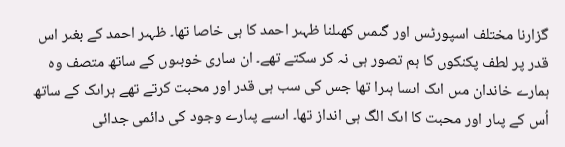گزارنا مختلف اسپورٹس اور گىمىں کھىلنا ظہىر احمد کا ہى خاصا تھا۔ ظہىر احمد کے بغىر اس قدر پر لطف پکنکوں کا ہم تصور ہى نہ کر سکتے تھے۔ ان سارى خوبىوں کے ساتھ متصف وہ ہمارے خاندان مىں اىک اىسا ہىرا تھا جس کى سب ہى قدر اور محبت کرتے تھے ہراىک کے ساتھ اُس کے پىار اور محبت کا اىک الگ ہى انداز تھا۔ اىسے پىارے وجود کى دائمى جدائى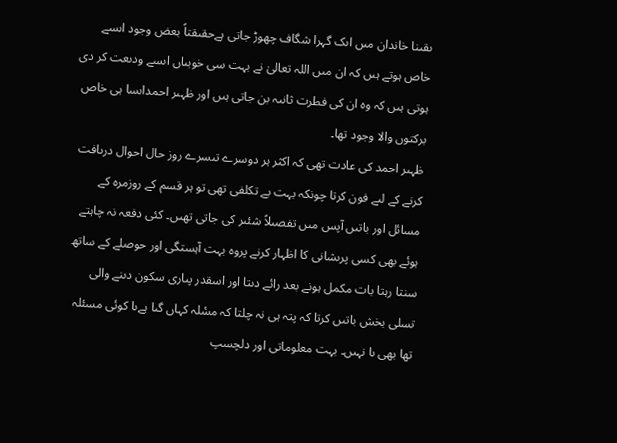ىقىنا خاندان مىں اىک گہرا شگاف چھوڑ جاتى ہےحقىقتاً بعض وجود اىسے خاص ہوتے ہىں کہ ان مىں اللہ تعالىٰ نے بہت سى خوبىاں اىسے ودىعت کر دى ہوتى ہىں کہ وہ ان کى فطرت ثانىہ بن جاتى ہىں اور ظہىر احمداىسا ہى خاص برکتوں والا وجود تھا۔
ظہىر احمد کى عادت تھى کہ اکثر ہر دوسرے تىسرے روز حال احوال درىافت کرنے کے لىے فون کرتا چونکہ بہت بے تکلفى تھى تو ہر قسم کے روزمرہ کے مسائل اور باتىں آپس مىں تفصىلاً شئىر کى جاتى تھىں۔ کئى دفعہ نہ چاہتے ہوئے بھى کسى پرىشانى کا اظہار کرنے پروہ بہت آہستگى اور حوصلے کے ساتھ سنتا رہتا بات مکمل ہونے بعد رائے دىتا اور اسقدر پىارى سکون دىنے والى تسلى بخش باتىں کرتا کہ پتہ ہى نہ چلتا کہ مسٔلہ کہاں گىا ہےىا کوئى مسئلہ تھا بھى ىا نہىں۔ بہت معلوماتى اور دلچسپ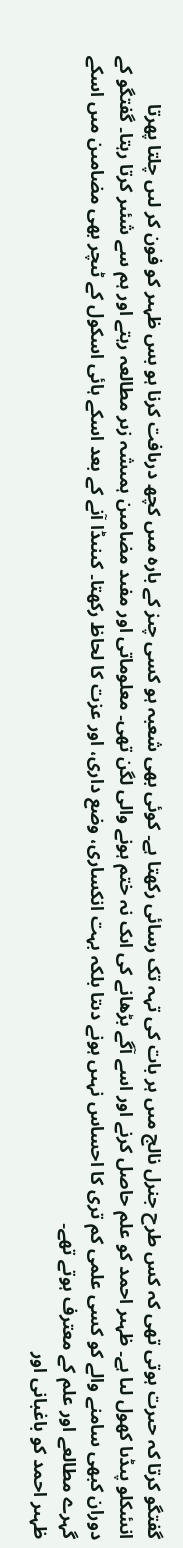گفتگو کرتا کہ حىرت ہوتى تھى کہ کس طرح جنرل نالج مىں ہر بات کى تہہ تک رسائى رکھتا ہے۔ کوئى بھى شعبہ ہو کسى چىز کے بارہ مىں کچھ درىافت کرنا ہو بس ظہىر کو فون کر لىں چلتا پھرتا انسٔکلو پىڈىا کھول لىا ہے۔ ظہىر احمد کو علم حاصل کرنے اور اسے آگے بڑھانے کى اىک نہ ختم ہونے والى لگن تھى۔ معلوماتى اور مفىد مضامىن ہمىشہ زىر مطالعہ رہتے اور ہم سے شئىر کرتا رہتا۔ گفتگو کے دوران کبھى سامنے والے کو کسى علمى کم ترى کا احساس نہىں ہونے دىتا بلکہ بہت انکسارى، وضع دارى، اور عزت کا لحاظ رکھتا۔ کىنىڈا آنے کے بعد اسکے ہائى اسکول کے ٹىچر بھى مضامىن مىں اسکے گہرے مطالعے اور علم کے معترف ہوتے تھے۔
ظہىر احمد کو باغبانى اور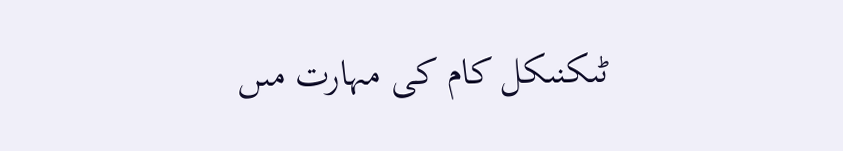ٹىکنىکل کام کى مہارت مىں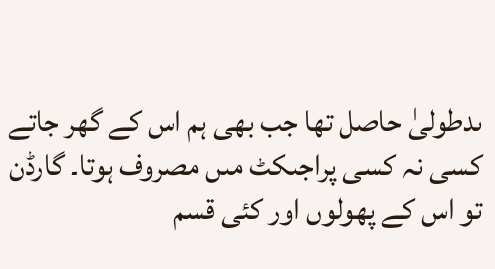ىدطولىٰ حاصل تھا جب بھى ہم اس کے گھر جاتے کسى نہ کسى پراجىکٹ مىں مصروف ہوتا۔ گارڈن تو اس کے پھولوں اور کئى قسم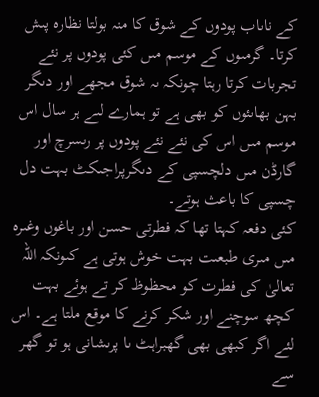کے ناىاب پودوں کے شوق کا منہ بولتا نظارہ پىش کرتا۔ گرمىوں کے موسم مىں کئى پودوں پر نئے تجربات کرتا رہتا چونکہ ىہ شوق مجھے اور دىگر بہن بھاىئوں کو بھى ہے تو ہمارے لىے ہر سال اس موسم مىں اس کى نئے نئے پودوں پر رىسرچ اور گارڈن مىں دلچسپى کے دىگرپراجىکٹ بہت دل چسپى کا باعث ہوتے۔
کئى دفعہ کہتا تھا کہ فطرتى حسن اور باغوں وغىرہ مىں مىرى طبعىت بہت خوش ہوتى ہے کىونکہ اللہ تعالىٰ کى فطرت کو محظوظ کر تے ہوئے بہت کچھ سوچنے اور شکر کرنے کا موقع ملتا ہے۔ اس لئے اگر کبھى بھى گھبراہٹ ىا پرىشانى ہو تو گھر سے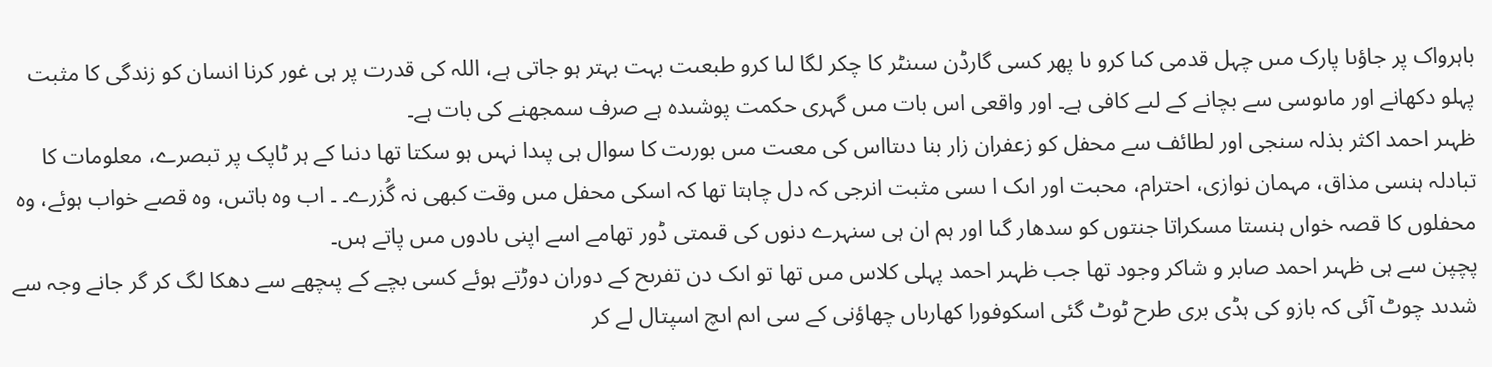باہرواک پر جاؤىا پارک مىں چہل قدمى کىا کرو ىا پھر کسى گارڈن سىنٹر کا چکر لگا لىا کرو طبعىت بہت بہتر ہو جاتى ہے، اللہ کى قدرت پر ہى غور کرنا انسان کو زندگى کا مثبت پہلو دکھانے اور ماىوسى سے بچانے کے لىے کافى ہے۔ اور واقعى اس بات مىں گہرى حکمت پوشىدہ ہے صرف سمجھنے کى بات ہے۔
ظہىر احمد اکثر بذلہ سنجى اور لطائف سے محفل کو زعفران زار بنا دىتااس کى معىت مىں بورىت کا سوال ہى پىدا نہىں ہو سکتا تھا دنىا کے ہر ٹاپک پر تبصرے، معلومات کا تبادلہ ہنسى مذاق، مہمان نوازى، احترام، محبت اور اىک ا ىسى مثبت انرجى کہ دل چاہتا تھا کہ اسکى محفل مىں وقت کبھى نہ گُزرے۔ ۔ اب وہ باتىں، وہ قصے خواب ہوئے، وہ محفلوں کا قصہ خواں ہنستا مسکراتا جنتوں کو سدھار گىا اور ہم ان ہى سنہرے دنوں کى قىمتى ڈور تھامے اسے اپنى ىادوں مىں پاتے ہىں۔
پچپن سے ہى ظہىر احمد صابر و شاکر وجود تھا جب ظہىر احمد پہلى کلاس مىں تھا تو اىک دن تفرىح کے دوران دوڑتے ہوئے کسى بچے کے پىچھے سے دھکا لگ کر گر جانے وجہ سے شدىد چوٹ آئى کہ بازو کى ہڈى برى طرح ٹوٹ گئى اسکوفورا کھارىاں چھاؤنى کے سى اىم اىچ اسپتال لے کر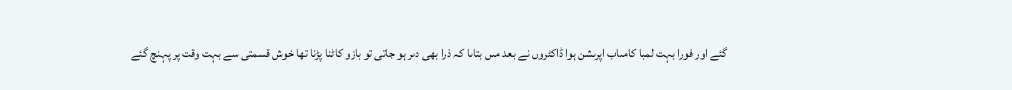گئے اور فورا بہت لمبا کامىاب اپرىشن ہوا ڈاکٹروں نے بعد مىں بتاىا کہ ذرا بھى دىر ہو جاتى تو بازو کاٹنا پڑنا تھا خوش قسمتى سے بہت وقت پر پہنچ گئے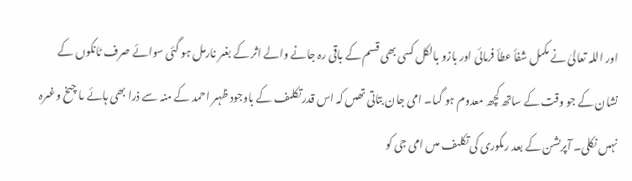اور اللہ تعالىٰ نے مکمل شفأ عطأ فرمائى اور بازو بالکل کسى بھى قسم کے باقى رہ جانے والے اثر کے بغىر نارمل ہو گئى سوائے صرف ٹانکوں کے نشان کے جو وقت کے ساتھ کچھ معدوم ہو گىا۔ امى جان بتاتى تھىں کہ اس قدر تکلىف کے باوجود ظہىر احمد کے منہ سے ذرا بھى ہائے ىا چىخ وغىرہ نہىں نکلى۔ آپرىشن کے بعد رىکورى کى تکلىف مىں امى جى کو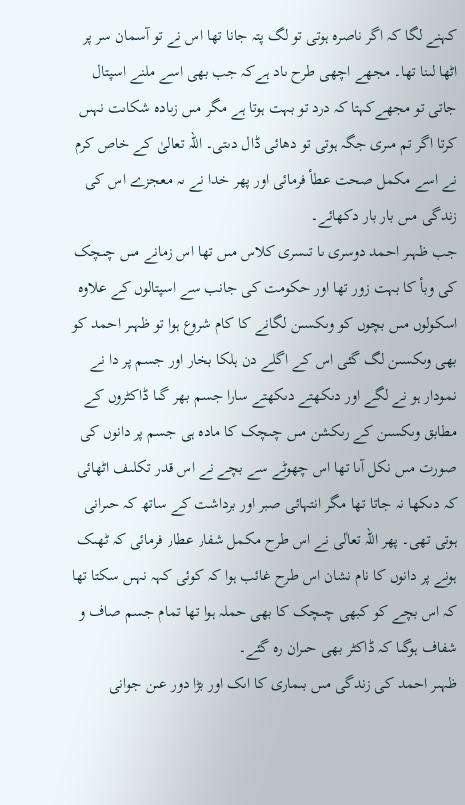کہنے لگا کہ اگر ناصرہ ہوتى تو لگ پتہ جانا تھا اس نے تو آسمان سر پر اٹھا لىنا تھا۔ مجھے اچھى طرح ىاد ہےکہ جب بھى اسے ملنے اسپتال جاتى تو مجھےکہتا کہ درد تو بہت ہوتا ہے مگر مىں زىادہ شکاىت نہىں کرتا اگر تم مىرى جگہ ہوتى تو دھائى ڈال دىتى۔ اللہ تعالىٰ کے خاص کرم نے اسے مکمل صحت عطأ فرمائى اور پھر خدا نے ىہ معجزے اس کى زندگى مىں بار بار دکھائے۔
جب ظہىر احمد دوسرى ىا تىسرى کلاس مىں تھا اس زمانے مىں چىچک کى وبأ کا بہت زور تھا اور حکومت کى جانب سے اسپتالوں کے علاوہ اسکولوں مىں بچوں کو وىکسىن لگانے کا کام شروع ہوا تو ظہىر احمد کو بھى وىکسىن لگ گئى اس کے اگلے دن ہلکا بخار اور جسم پر دا نے نمودار ہو نے لگے اور دىکھتے دىکھتے سارا جسم بھر گىا ڈاکٹروں کے مطابق وىکسىن کے رىکشن مىں چىچک کا مادہ ہى جسم پر دانوں کى صورت مىں نکل آىا تھا اس چھوٹے سے بچے نے اس قدر تکلىف اٹھائى کہ دىکھا نہ جاتا تھا مگر انتہائى صبر اور برداشت کے ساتھ کہ حىرانى ہوتى تھى۔ پھر اللہ تعاٰلى نے اس طرح مکمل شفا٫ عطا٫ فرمائى کہ ٹھىک ہونے پر دانوں کا نام نشان اس طرح غائب ہوا کہ کوئى کہہ نہىں سکتا تھا کہ اس بچے کو کبھى چىچک کا بھى حملہ ہوا تھا تمام جسم صاف و شفاف ہوگىا کہ ڈاکٹر بھى حىران رہ گئے۔
ظہىر احمد کى زندگى مىں بىمارى کا اىک اور بڑا دور عىن جوانى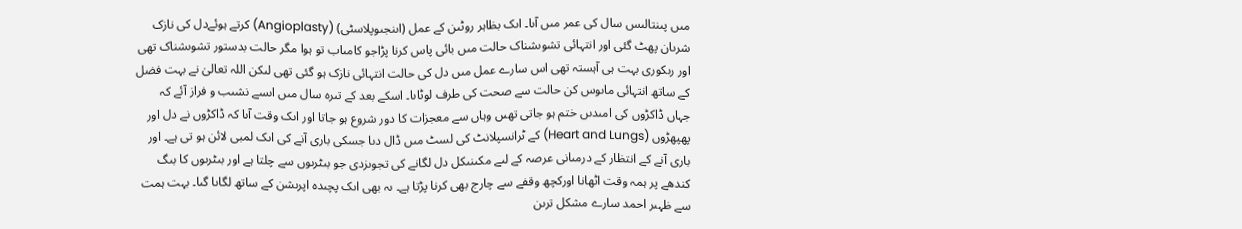مىں پىنتالىس سال کى عمر مىں آىا۔ اىک بظاہر روٹىن کے عمل (اىنجىوپلاسٹى) (Angioplasty) کرتے ہوئےدل کى نازک شرىان پھٹ گئى اور انتہائى تشوىشناک حالت مىں بائى پاس کرنا پڑاجو کامىاب تو ہوا مگر حالت بدستور تشوىشناک تھى اور رىکورى بہت ہى آہستہ تھى اس سارے عمل مىں دل کى حالت انتہائى نازک ہو گئى تھى لىکن اللہ تعالىٰ نے بہت فضل کے ساتھ انتہائى ماىوس کن حالت سے صحت کى طرف لوٹاىا۔ اسکے بعد کے تىرہ سال مىں اىسے نشىب و فراز آئے کہ جہاں ڈاکڑوں کى امىدىں ختم ہو جاتى تھىں وہاں سے معجزات کا دور شروع ہو جاتا اور اىک وقت آىا کہ ڈاکڑوں نے دل اور پھپھڑوں (Heart and Lungs) کے ٹرانسپلانٹ کى لسٹ مىں ڈال دىا جسکى بارى آنے کى اىک لمبى لائن ہو تى ہے۔ اور بارى آنے کے انتظار کے درمىانى عرصہ کے لىے مکىنىکل دل لگانے کى تجوىزدى جو بىٹرىوں سے چلتا ہے اور بىٹرىوں کا بىگ کندھے پر ہمہ وقت اٹھانا اورکچھ وقفے سے چارج بھى کرنا پڑتا ہے۔ ىہ بھى اىک پچىدہ اپرىشن کے ساتھ لگاىا گىا۔ بہت ہمت سے ظہىر احمد سارے مشکل ترىن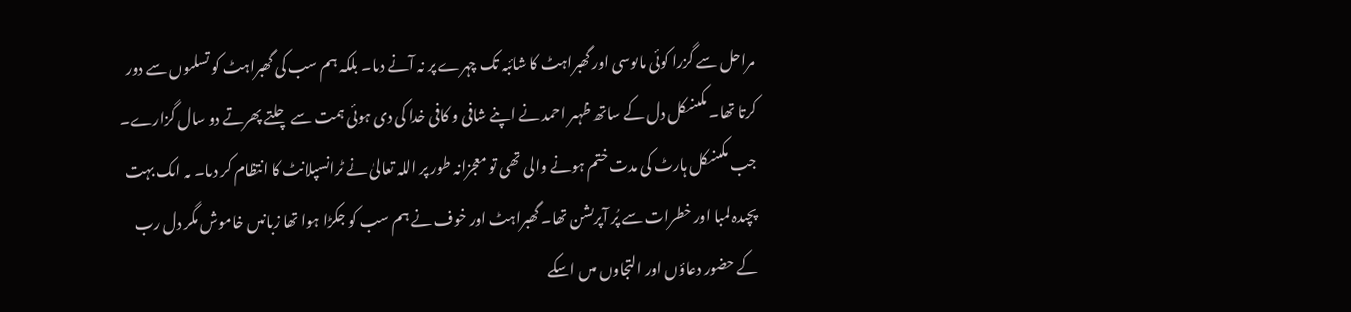مراحل سے گزرا کوئى ماىوسى اور گھبراہٹ کا شائبہ تک چہرے پر نہ آنے دىا۔ بلکہ ہم سب کى گھبراہٹ کو تسلىوں سے دور کرتا تھا۔ مکىنىکل دل کے ساتھ ظہىر احمد نے اپنے شافى و کافى خدا کى دى ہوئى ہمت سے چلتے پھرتے دو سال گزارے۔ جب مکىنىکل ہارٹ کى مدت ختم ہونے والى تھى تو معجزانہ طور پر اللہ تعالىٰ نے ٹرانسپلانٹ کا انتظام کر دىا۔ ىہ اىک بہت پچىدہ لمبا اور خطرات سے پُر آپرىشن تھا۔ گھبراہٹ اور خوف نے ہم سب کو جکڑا ہوا تھا زبانىں خاموش مگر دل رب کے حضور دعاؤں اور التجاوں مىں اسکے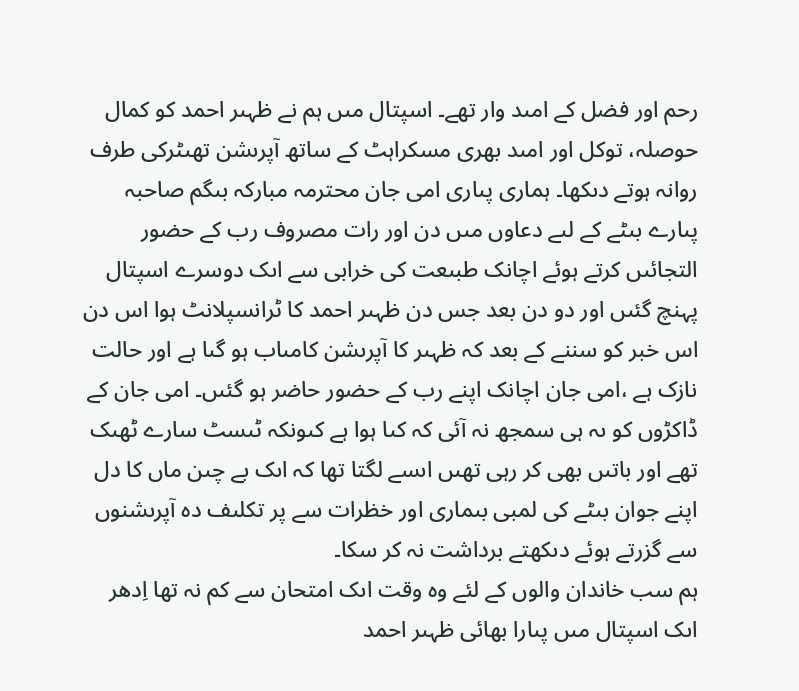رحم اور فضل کے امىد وار تھے۔ اسپتال مىں ہم نے ظہىر احمد کو کمال حوصلہ، توکل اور امىد بھرى مسکراہٹ کے ساتھ آپرىشن تھىٹرکى طرف روانہ ہوتے دىکھا۔ ہمارى پىارى امى جان محترمہ مبارکہ بىگم صاحبہ پىارے بىٹے کے لىے دعاوں مىں دن اور رات مصروف رب کے حضور التجائىں کرتے ہوئے اچانک طبىعت کى خرابى سے اىک دوسرے اسپتال پہنچ گئىں اور دو دن بعد جس دن ظہىر احمد کا ٹرانسپلانٹ ہوا اس دن اس خبر کو سننے کے بعد کہ ظہىر کا آپرىشن کامىاب ہو گىا ہے اور حالت نازک ہے ،امى جان اچانک اپنے رب کے حضور حاضر ہو گئىں۔ امى جان کے ڈاکڑوں کو ىہ ہى سمجھ نہ آئى کہ کىا ہوا ہے کىونکہ ٹىسٹ سارے ٹھىک تھے اور باتىں بھى کر رہى تھىں اىسے لگتا تھا کہ اىک بے چىن ماں کا دل اپنے جوان بىٹے کى لمبى بىمارى اور خظرات سے پر تکلىف دہ آپرىشنوں سے گزرتے ہوئے دىکھتے برداشت نہ کر سکا۔
ہم سب خاندان والوں کے لئے وہ وقت اىک امتحان سے کم نہ تھا اِدھر اىک اسپتال مىں پىارا بھائى ظہىر احمد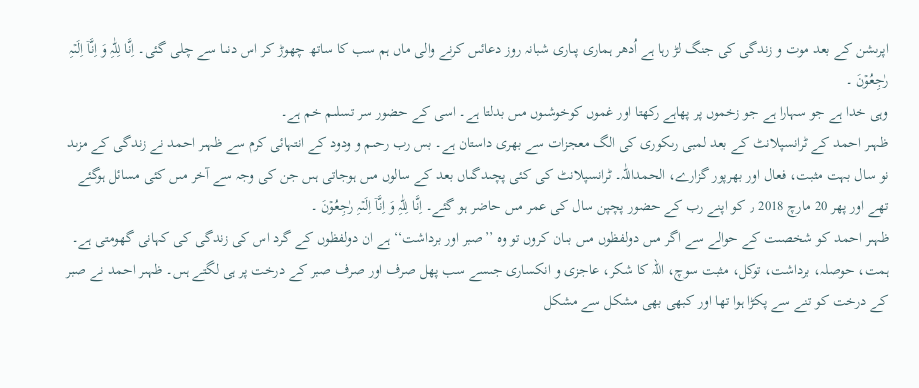اپرىشن کے بعد موت و زندگى کى جنگ لڑ رہا ہے اُدھر ہمارى پىارى شبانہ روز دعائىں کرنے والى ماں ہم سب کا ساتھ چھوڑ کر اس دنىا سے چلى گئى۔ اِنَّا لِلّٰہِ وَ اِنَّاۤ اِلَىۡہِ رٰجِعُوۡنَ ۔
وہى خدا ہے جو سہارا ہے جو زخموں پر پھاہے رکھتا اور غموں کوخوشىوں مىں بدلتا ہے۔ اسى کے حضور سر تسلىم خم ہے۔
ظہىر احمد کے ٹرانسپلانٹ کے بعد لمبى رىکورى کى الگ معجزات سے بھرى داستان ہے۔ بس رب رحىم و ودود کے انتہائى کرم سے ظہىر احمد نے زندگى کے مزىد نو سال بہت مثبت، فعال اور بھرپور گزارے، الحمداللّٰہ۔ ٹرانسپلانٹ کى کئى پچىدگىاں بعد کے سالوں مىں ہوجاتى ہىں جن کى وجہ سے آخر مىں کئى مسائل ہوگئے تھے اور پھر 20 مارچ 2018 ٫ کو اپنے رب کے حضور پچپن سال کى عمر مىں حاضر ہو گئے۔ اِنَّا لِلّٰہِ وَ اِنَّاۤ اِلَىۡہِ رٰجِعُوۡنَ ۔
ظہىر احمد کو شخصىت کے حوالے سے اگر مىں دولفظوں مىں بىان کروں تو وہ ’’صبر اور برداشت‘‘ ہے ان دولفظوں کے گرد اس کى زندگى کى کہانى گھومتى ہے۔ ہمت، حوصلہ، برداشت، توکل، مثبت سوچ، اللہ کا شکر، عاجزى و انکسارى جىسے سب پھل صرف اور صرف صبر کے درخت پر ہى لگتے ہىں۔ ظہىر احمد نے صبر کے درخت کو تنے سے پکڑا ہوا تھا اور کبھى بھى مشکل سے مشکل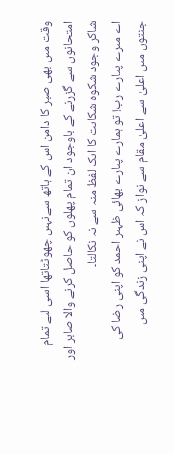وقت مىں بھى صبر کا دامن اس کے ہاتھ سےنہىں چھوٹتاتھا اسى لىے تمام امتحانوں سے گزرنے کے باوجود ان تمام پھلوں کو حاصل کرنے والا صابر اور شاکر وجود شکوہ شکاىت کا اىک لفظ منہ سے نہ نکالتا۔
اے مىرے پىارے رب! تو ہمارے پىارے بھائى ظہىر احمد کو اپنى رضا کى جنتوں مىں اعلىٰ سے اعلىٰ مقام سے نواز کہ اس نے اپنى زندگى مىں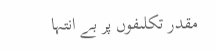مقدر تکلىفوں پر بے انتہا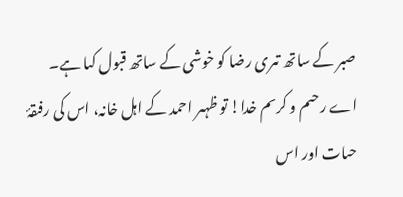صبر کے ساتھ تىرى رضا کو خوشى کے ساتھ قبول کىا ہے۔
اے رحىم و کرىم خدا! تو ظہىر احمد کے اہل خانہ، اس کى رفىقۂ حىات اور اس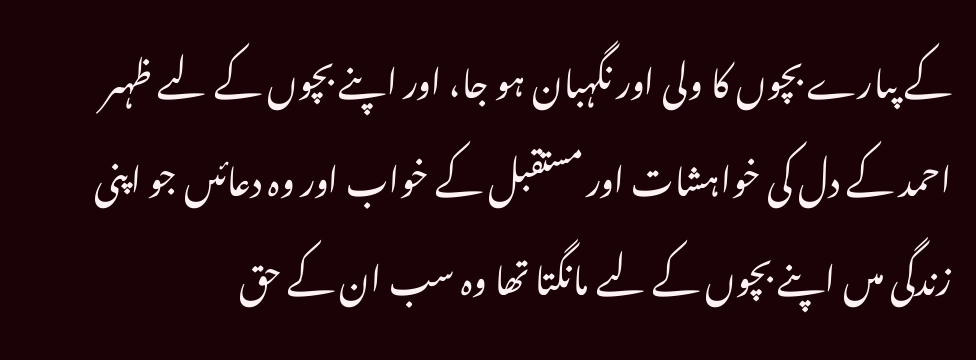کے پىارے بچوں کا ولى اور نگہبان ہو جا، اور اپنے بچوں کے لىے ظہىر احمد کے دل کى خواہشات اور مستقبل کے خواب اور وہ دعائىں جو اپنى زندگى مىں اپنے بچوں کے لىے مانگتا تھا وہ سب ان کے حق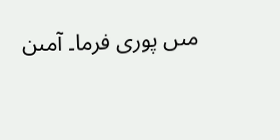مىں پورى فرما۔ آمىن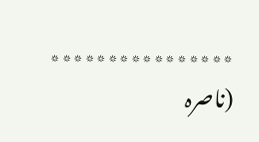٭٭٭٭٭٭٭٭٭٭٭٭٭٭٭٭
(ناصرہ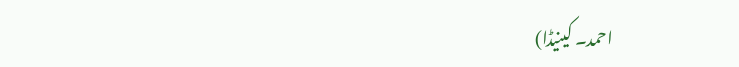احمد۔ کینیڈا)